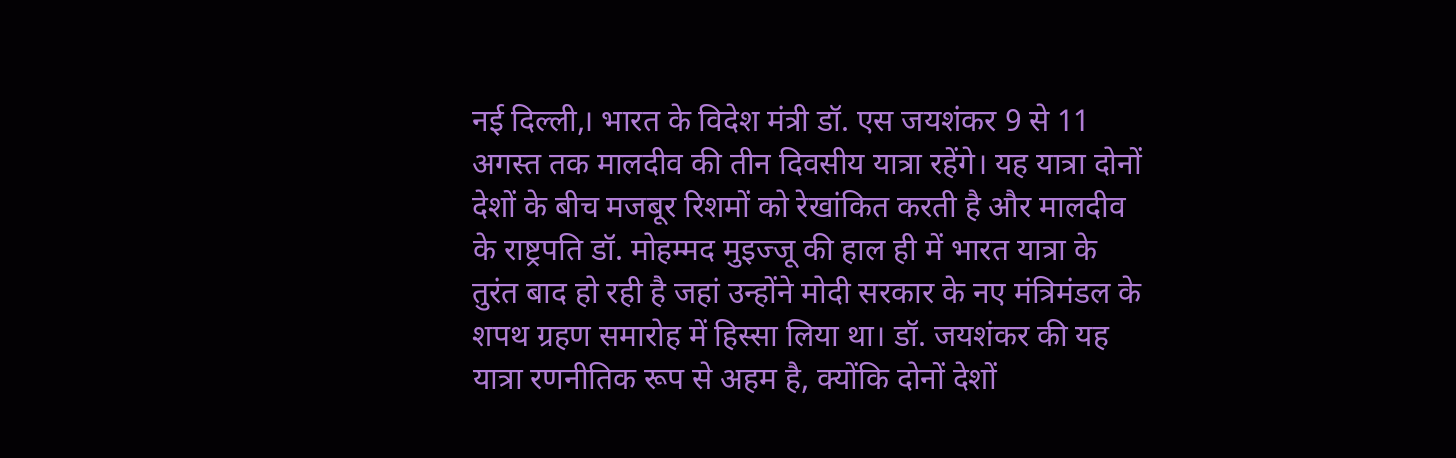नई दिल्ली,। भारत के विदेश मंत्री डॉ. एस जयशंकर 9 से 11 अगस्त तक मालदीव की तीन दिवसीय यात्रा रहेंगे। यह यात्रा दोनों देशों के बीच मजबूर रिशमों को रेखांकित करती है और मालदीव के राष्ट्रपति डॉ. मोहम्मद मुइज्जू की हाल ही में भारत यात्रा के तुरंत बाद हो रही है जहां उन्होंने मोदी सरकार के नए मंत्रिमंडल के शपथ ग्रहण समारोह में हिस्सा लिया था। डॉ. जयशंकर की यह यात्रा रणनीतिक रूप से अहम है, क्योंकि दोनों देशों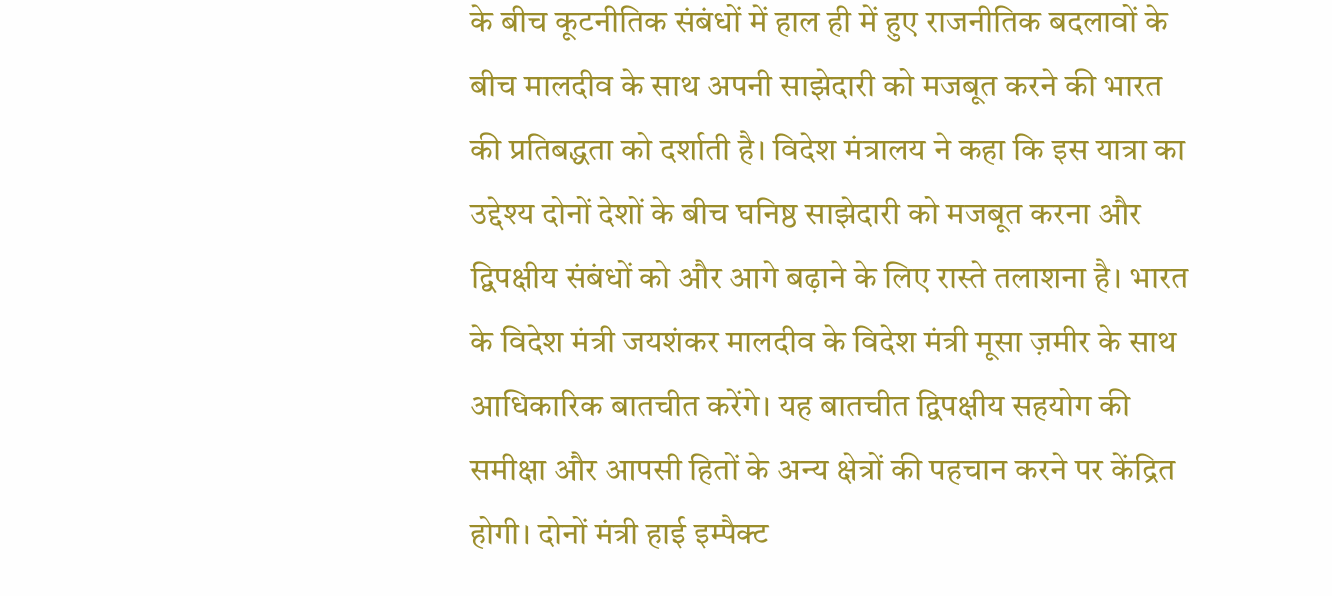के बीच कूटनीतिक संबंधों में हाल ही में हुए राजनीतिक बदलावों के बीच मालदीव के साथ अपनी साझेदारी को मजबूत करने की भारत की प्रतिबद्धता को दर्शाती है। विदेश मंत्रालय ने कहा कि इस यात्रा का उद्देश्य दोनों देशों के बीच घनिष्ठ साझेदारी को मजबूत करना और द्विपक्षीय संबंधों को और आगे बढ़ाने के लिए रास्ते तलाशना है। भारत के विदेश मंत्री जयशंकर मालदीव के विदेश मंत्री मूसा ज़मीर के साथ आधिकारिक बातचीत करेंगे। यह बातचीत द्विपक्षीय सहयोग की समीक्षा और आपसी हितों के अन्य क्षेत्रों की पहचान करने पर केंद्रित होगी। दोनों मंत्री हाई इम्पैक्ट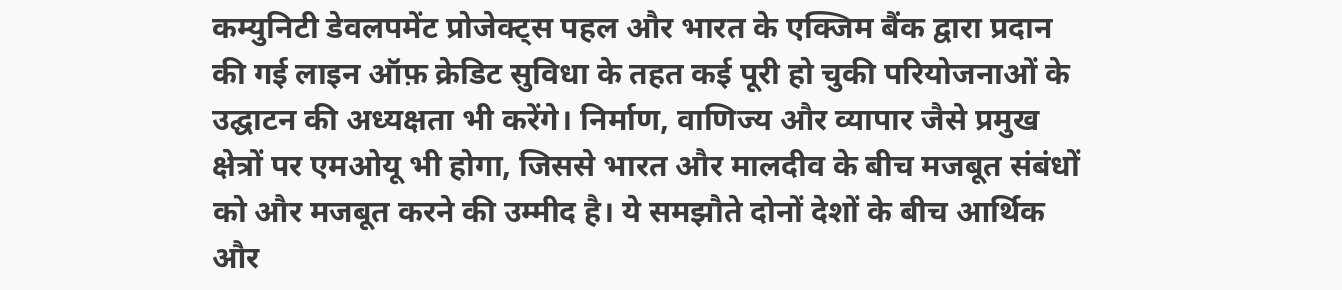कम्युनिटी डेवलपमेंट प्रोजेक्ट्स पहल और भारत के एक्जिम बैंक द्वारा प्रदान की गई लाइन ऑफ़ क्रेडिट सुविधा के तहत कई पूरी हो चुकी परियोजनाओं के उद्घाटन की अध्यक्षता भी करेंगे। निर्माण, वाणिज्य और व्यापार जैसे प्रमुख क्षेत्रों पर एमओयू भी होगा, जिससे भारत और मालदीव के बीच मजबूत संबंधों को और मजबूत करने की उम्मीद है। ये समझौते दोनों देशों के बीच आर्थिक और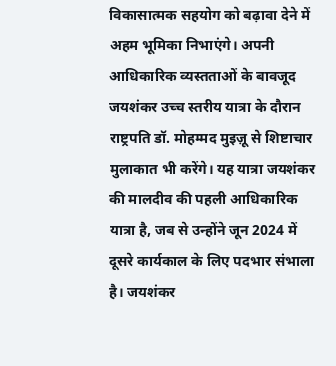विकासात्मक सहयोग को बढ़ावा देने में अहम भूमिका निभाएंगे। अपनी आधिकारिक व्यस्तताओं के बावजूद जयशंकर उच्च स्तरीय यात्रा के दौरान राष्ट्रपति डॉ. मोहम्मद मुइज़ू से शिष्टाचार मुलाकात भी करेंगे। यह यात्रा जयशंकर की मालदीव की पहली आधिकारिक यात्रा है, जब से उन्होंने जून 2024 में दूसरे कार्यकाल के लिए पदभार संभाला है। जयशंकर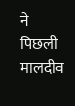ने पिछली मालदीव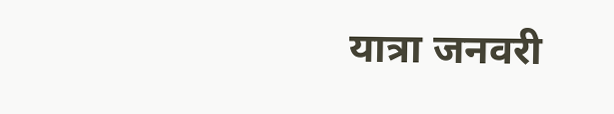यात्रा जनवरी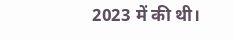2023 में की थी।